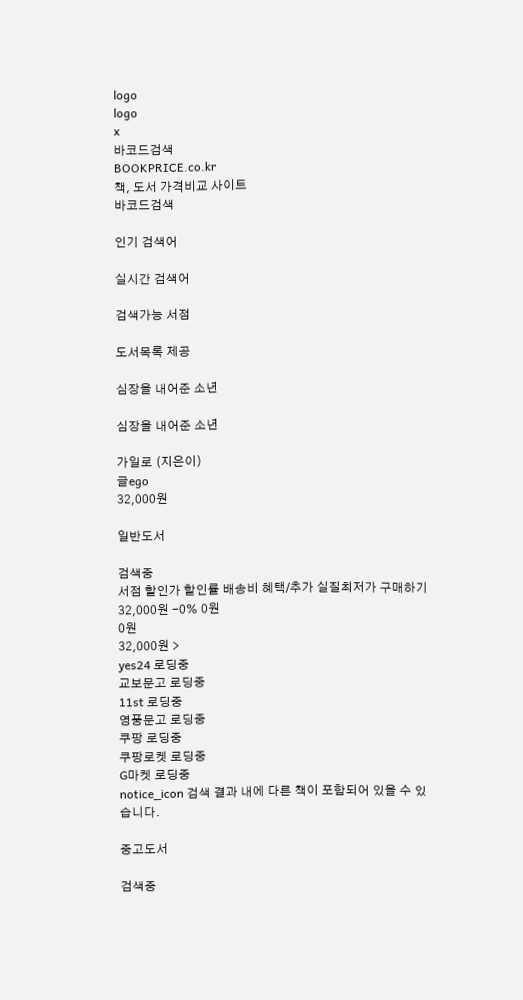logo
logo
x
바코드검색
BOOKPRICE.co.kr
책, 도서 가격비교 사이트
바코드검색

인기 검색어

실시간 검색어

검색가능 서점

도서목록 제공

심장을 내어준 소년

심장을 내어준 소년

가일로 (지은이)
글ego
32,000원

일반도서

검색중
서점 할인가 할인률 배송비 혜택/추가 실질최저가 구매하기
32,000원 -0% 0원
0원
32,000원 >
yes24 로딩중
교보문고 로딩중
11st 로딩중
영풍문고 로딩중
쿠팡 로딩중
쿠팡로켓 로딩중
G마켓 로딩중
notice_icon 검색 결과 내에 다른 책이 포함되어 있을 수 있습니다.

중고도서

검색중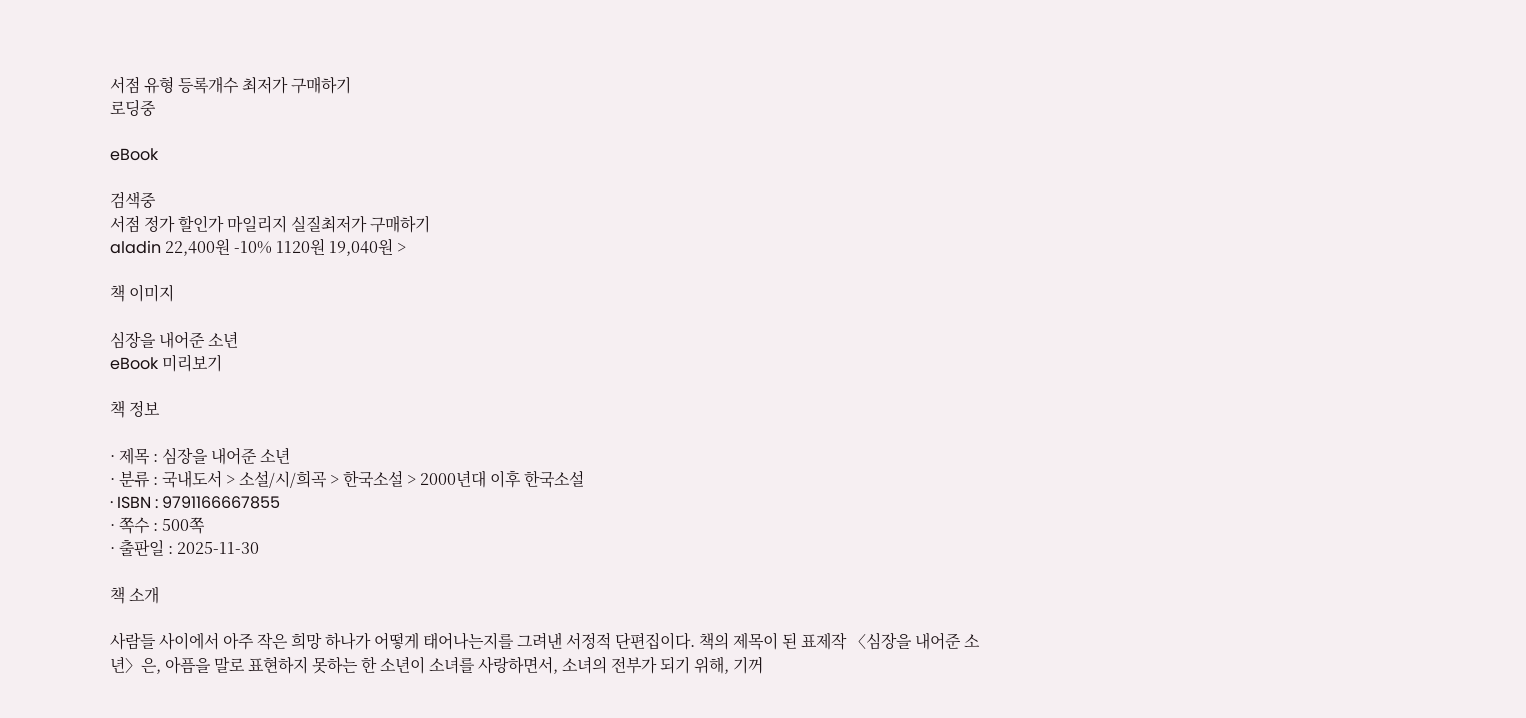서점 유형 등록개수 최저가 구매하기
로딩중

eBook

검색중
서점 정가 할인가 마일리지 실질최저가 구매하기
aladin 22,400원 -10% 1120원 19,040원 >

책 이미지

심장을 내어준 소년
eBook 미리보기

책 정보

· 제목 : 심장을 내어준 소년
· 분류 : 국내도서 > 소설/시/희곡 > 한국소설 > 2000년대 이후 한국소설
· ISBN : 9791166667855
· 쪽수 : 500쪽
· 출판일 : 2025-11-30

책 소개

사람들 사이에서 아주 작은 희망 하나가 어떻게 태어나는지를 그려낸 서정적 단편집이다. 책의 제목이 된 표제작 〈심장을 내어준 소년〉은, 아픔을 말로 표현하지 못하는 한 소년이 소녀를 사랑하면서, 소녀의 전부가 되기 위해, 기꺼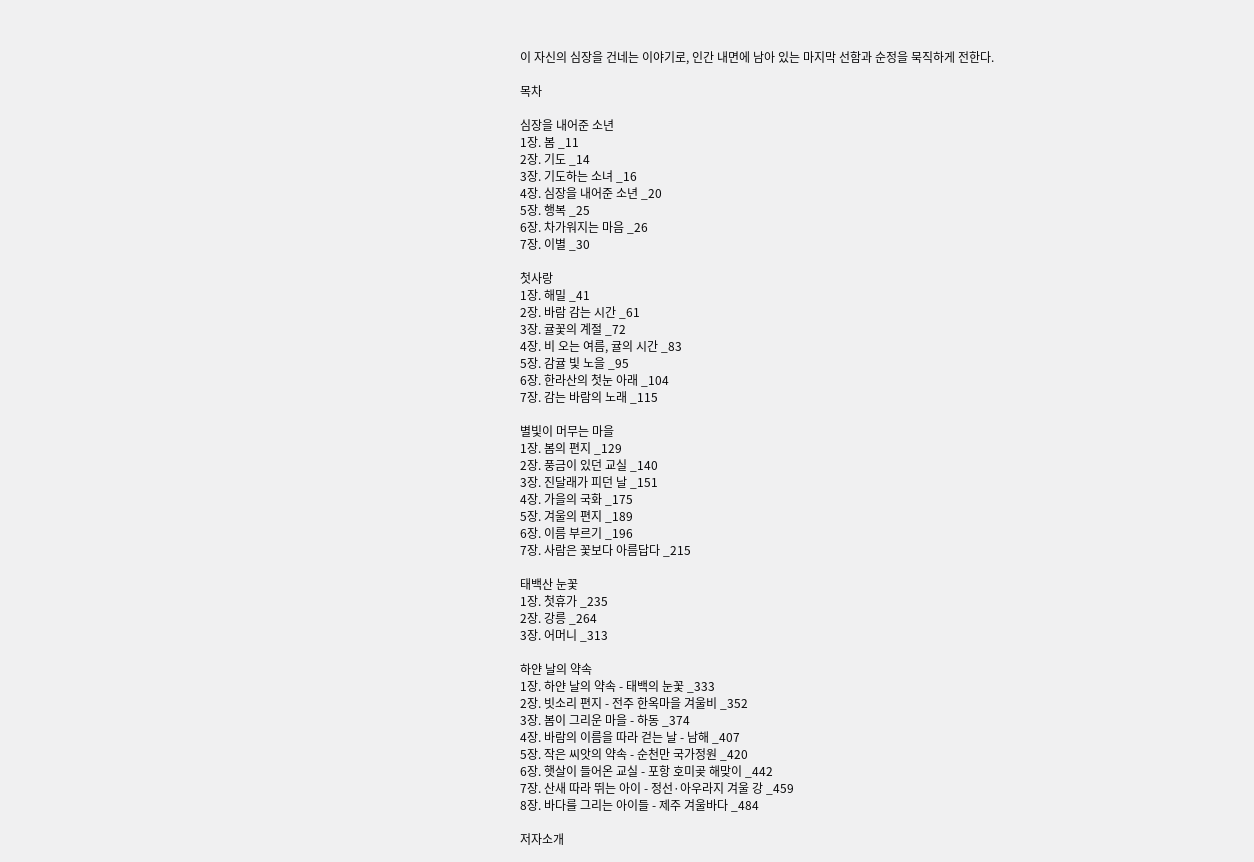이 자신의 심장을 건네는 이야기로, 인간 내면에 남아 있는 마지막 선함과 순정을 묵직하게 전한다.

목차

심장을 내어준 소년
1장. 봄 _11
2장. 기도 _14
3장. 기도하는 소녀 _16
4장. 심장을 내어준 소년 _20
5장. 행복 _25
6장. 차가워지는 마음 _26
7장. 이별 _30

첫사랑
1장. 해밀 _41
2장. 바람 감는 시간 _61
3장. 귤꽃의 계절 _72
4장. 비 오는 여름, 귤의 시간 _83
5장. 감귤 빛 노을 _95
6장. 한라산의 첫눈 아래 _104
7장. 감는 바람의 노래 _115

별빛이 머무는 마을
1장. 봄의 편지 _129
2장. 풍금이 있던 교실 _140
3장. 진달래가 피던 날 _151
4장. 가을의 국화 _175
5장. 겨울의 편지 _189
6장. 이름 부르기 _196
7장. 사람은 꽃보다 아름답다 _215

태백산 눈꽃
1장. 첫휴가 _235
2장. 강릉 _264
3장. 어머니 _313

하얀 날의 약속
1장. 하얀 날의 약속 - 태백의 눈꽃 _333
2장. 빗소리 편지 - 전주 한옥마을 겨울비 _352
3장. 봄이 그리운 마을 - 하동 _374
4장. 바람의 이름을 따라 걷는 날 - 남해 _407
5장. 작은 씨앗의 약속 - 순천만 국가정원 _420
6장. 햇살이 들어온 교실 - 포항 호미곶 해맞이 _442
7장. 산새 따라 뛰는 아이 - 정선·아우라지 겨울 강 _459
8장. 바다를 그리는 아이들 - 제주 겨울바다 _484

저자소개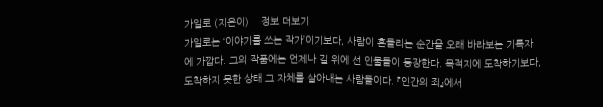가일로 (지은이)    정보 더보기
가일로는 ‘이야기를 쓰는 작가’이기보다, 사람이 흔들리는 순간을 오래 바라보는 기록자에 가깝다. 그의 작품에는 언제나 길 위에 선 인물들이 등장한다. 목적지에 도착하기보다, 도착하지 못한 상태 그 자체를 살아내는 사람들이다. 『인간의 죄』에서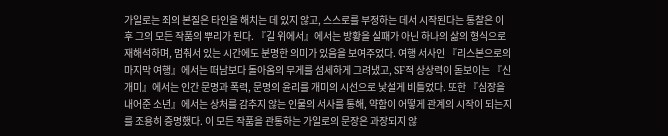가일로는 죄의 본질은 타인을 해치는 데 있지 않고, 스스로를 부정하는 데서 시작된다는 통찰은 이후 그의 모든 작품의 뿌리가 된다. 『길 위에서』에서는 방황을 실패가 아닌 하나의 삶의 형식으로 재해석하며, 멈춰서 있는 시간에도 분명한 의미가 있음을 보여주었다. 여행 서사인 『리스본으로의 마지막 여행』에서는 떠남보다 돌아옴의 무게를 섬세하게 그려냈고, SF적 상상력이 돋보이는 『신 개미』에서는 인간 문명과 폭력, 문명의 윤리를 개미의 시선으로 낯설게 비틀었다. 또한 『심장을 내어준 소년』에서는 상처를 감추지 않는 인물의 서사를 통해, 약함이 어떻게 관계의 시작이 되는지를 조용히 증명했다. 이 모든 작품을 관통하는 가일로의 문장은 과장되지 않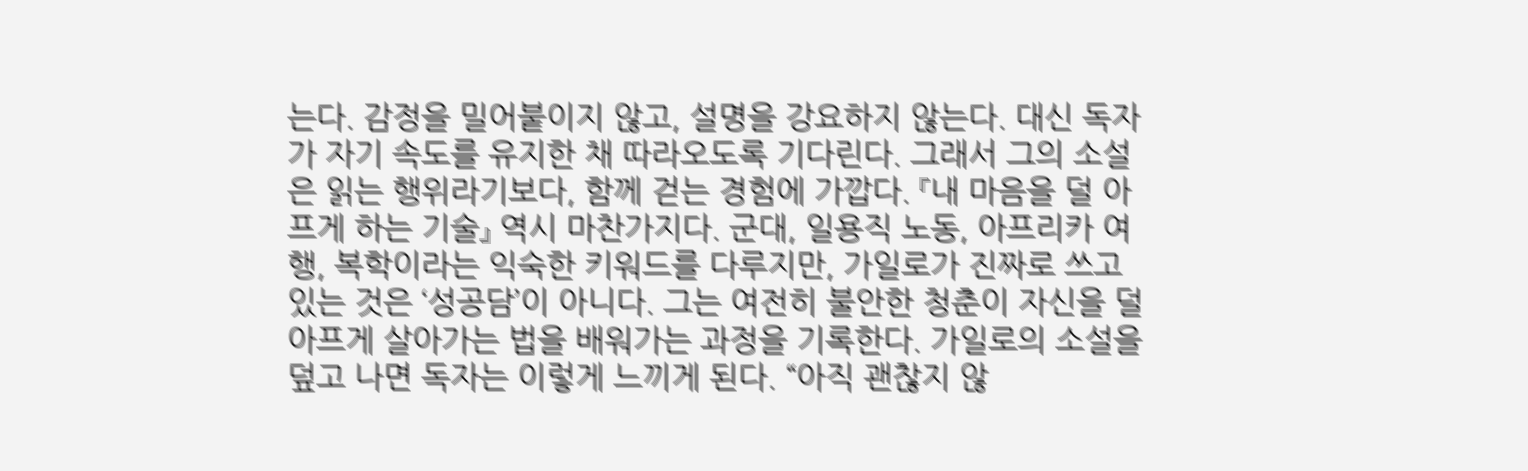는다. 감정을 밀어붙이지 않고, 설명을 강요하지 않는다. 대신 독자가 자기 속도를 유지한 채 따라오도록 기다린다. 그래서 그의 소설은 읽는 행위라기보다, 함께 걷는 경험에 가깝다. 『내 마음을 덜 아프게 하는 기술』 역시 마찬가지다. 군대, 일용직 노동, 아프리카 여행, 복학이라는 익숙한 키워드를 다루지만, 가일로가 진짜로 쓰고 있는 것은 ‘성공담’이 아니다. 그는 여전히 불안한 청춘이 자신을 덜 아프게 살아가는 법을 배워가는 과정을 기록한다. 가일로의 소설을 덮고 나면 독자는 이렇게 느끼게 된다. “아직 괜찮지 않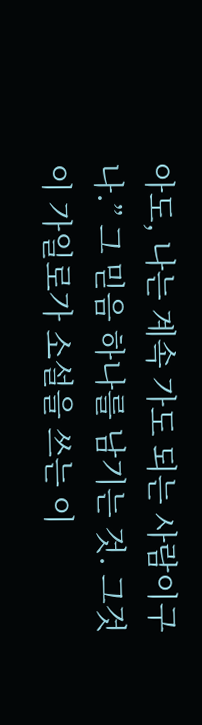아도, 나는 계속 가도 되는 사람이구나.” 그 믿음 하나를 남기는 것. 그것이 가일로가 소설을 쓰는 이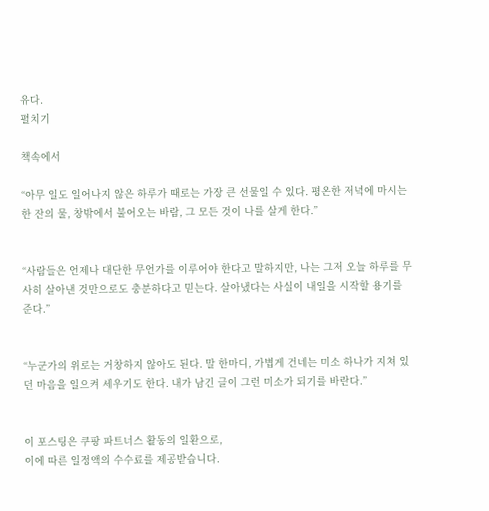유다.
펼치기

책속에서

“아무 일도 일어나지 않은 하루가 때로는 가장 큰 선물일 수 있다. 평온한 저녁에 마시는 한 잔의 물, 창밖에서 불어오는 바람, 그 모든 것이 나를 살게 한다.”


“사람들은 언제나 대단한 무언가를 이루어야 한다고 말하지만, 나는 그저 오늘 하루를 무사히 살아낸 것만으로도 충분하다고 믿는다. 살아냈다는 사실이 내일을 시작할 용기를 준다.”


“누군가의 위로는 거창하지 않아도 된다. 말 한마디, 가볍게 건네는 미소 하나가 지쳐 있던 마음을 일으켜 세우기도 한다. 내가 남긴 글이 그런 미소가 되기를 바란다.”


이 포스팅은 쿠팡 파트너스 활동의 일환으로,
이에 따른 일정액의 수수료를 제공받습니다.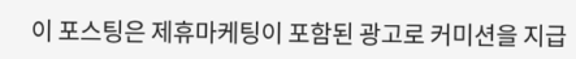이 포스팅은 제휴마케팅이 포함된 광고로 커미션을 지급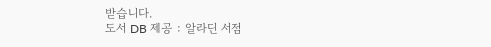받습니다.
도서 DB 제공 : 알라딘 서점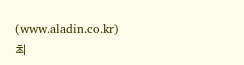(www.aladin.co.kr)
최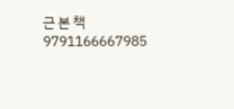근 본 책
9791166667985